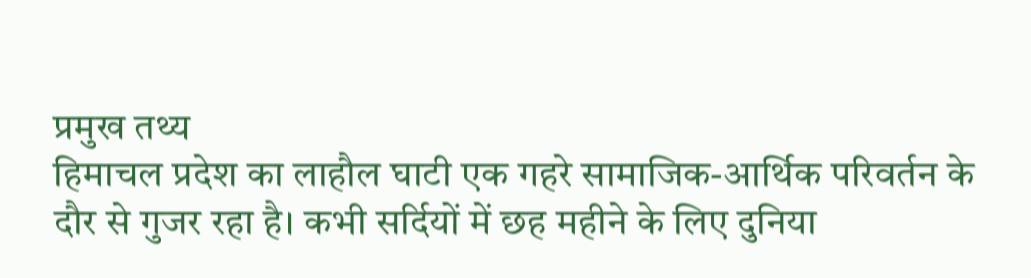प्रमुख तथ्य
हिमाचल प्रदेश का लाहौल घाटी एक गहरे सामाजिक-आर्थिक परिवर्तन के दौर से गुजर रहा है। कभी सर्दियों में छह महीने के लिए दुनिया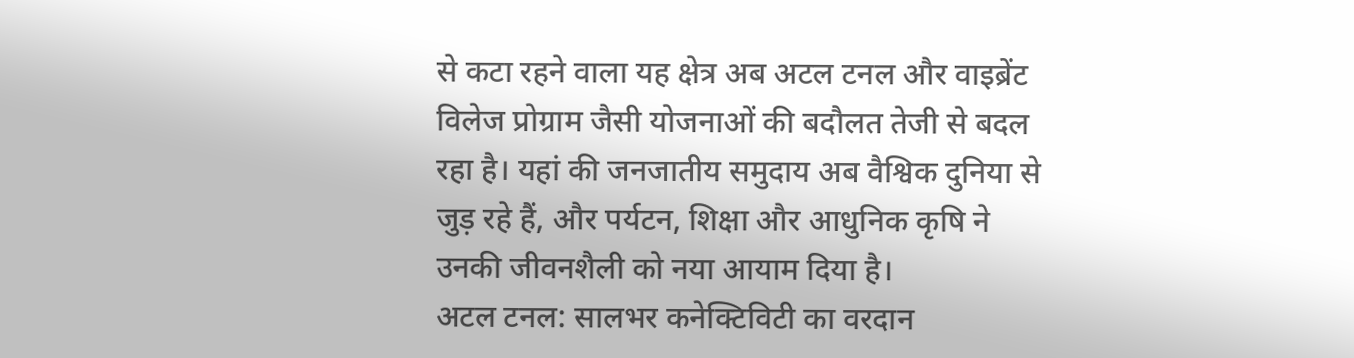से कटा रहने वाला यह क्षेत्र अब अटल टनल और वाइब्रेंट विलेज प्रोग्राम जैसी योजनाओं की बदौलत तेजी से बदल रहा है। यहां की जनजातीय समुदाय अब वैश्विक दुनिया से जुड़ रहे हैं, और पर्यटन, शिक्षा और आधुनिक कृषि ने उनकी जीवनशैली को नया आयाम दिया है।
अटल टनल: सालभर कनेक्टिविटी का वरदान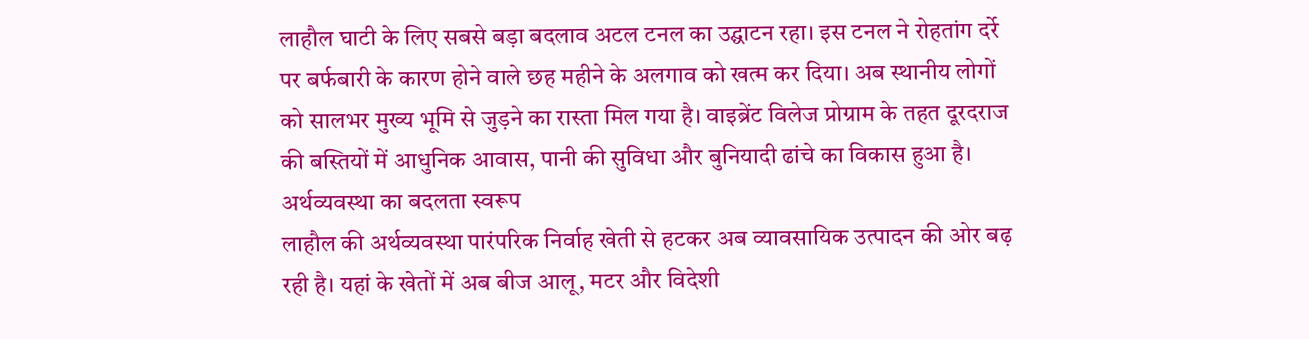लाहौल घाटी के लिए सबसे बड़ा बदलाव अटल टनल का उद्घाटन रहा। इस टनल ने रोहतांग दर्रे पर बर्फबारी के कारण होने वाले छह महीने के अलगाव को खत्म कर दिया। अब स्थानीय लोगों को सालभर मुख्य भूमि से जुड़ने का रास्ता मिल गया है। वाइब्रेंट विलेज प्रोग्राम के तहत दूरदराज की बस्तियों में आधुनिक आवास, पानी की सुविधा और बुनियादी ढांचे का विकास हुआ है।
अर्थव्यवस्था का बदलता स्वरूप
लाहौल की अर्थव्यवस्था पारंपरिक निर्वाह खेती से हटकर अब व्यावसायिक उत्पादन की ओर बढ़ रही है। यहां के खेतों में अब बीज आलू, मटर और विदेशी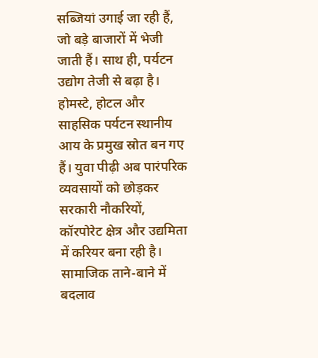सब्जियां उगाई जा रही हैं, जो बड़े बाजारों में भेजी जाती हैं। साथ ही, पर्यटन उद्योग तेजी से बढ़ा है। होमस्टे, होटल और साहसिक पर्यटन स्थानीय आय के प्रमुख स्रोत बन गए हैं। युवा पीढ़ी अब पारंपरिक व्यवसायों को छोड़कर सरकारी नौकरियों, कॉरपोरेट क्षेत्र और उद्यमिता में करियर बना रही है।
सामाजिक ताने-बाने में बदलाव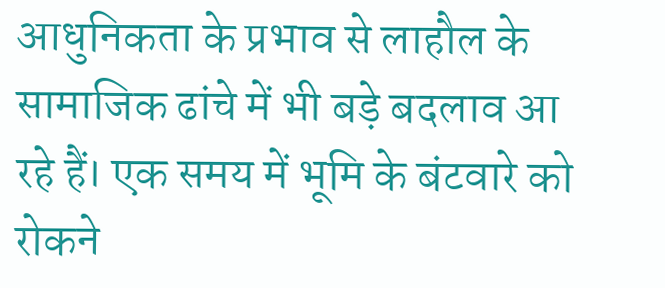आधुनिकता के प्रभाव से लाहौल के सामाजिक ढांचे में भी बड़े बदलाव आ रहे हैं। एक समय में भूमि के बंटवारे को रोकने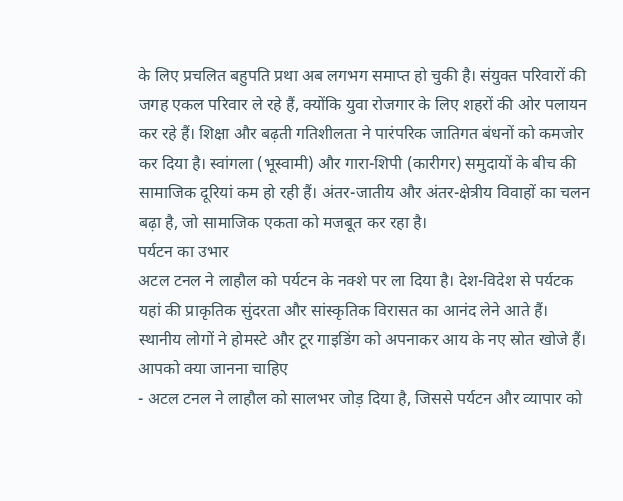के लिए प्रचलित बहुपति प्रथा अब लगभग समाप्त हो चुकी है। संयुक्त परिवारों की जगह एकल परिवार ले रहे हैं, क्योंकि युवा रोजगार के लिए शहरों की ओर पलायन कर रहे हैं। शिक्षा और बढ़ती गतिशीलता ने पारंपरिक जातिगत बंधनों को कमजोर कर दिया है। स्वांगला (भूस्वामी) और गारा-शिपी (कारीगर) समुदायों के बीच की सामाजिक दूरियां कम हो रही हैं। अंतर-जातीय और अंतर-क्षेत्रीय विवाहों का चलन बढ़ा है, जो सामाजिक एकता को मजबूत कर रहा है।
पर्यटन का उभार
अटल टनल ने लाहौल को पर्यटन के नक्शे पर ला दिया है। देश-विदेश से पर्यटक यहां की प्राकृतिक सुंदरता और सांस्कृतिक विरासत का आनंद लेने आते हैं। स्थानीय लोगों ने होमस्टे और टूर गाइडिंग को अपनाकर आय के नए स्रोत खोजे हैं।
आपको क्या जानना चाहिए
- अटल टनल ने लाहौल को सालभर जोड़ दिया है, जिससे पर्यटन और व्यापार को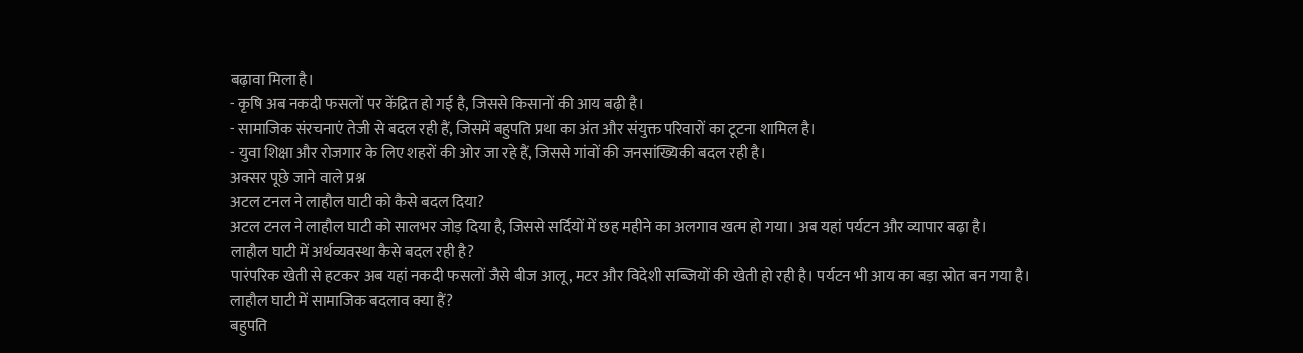बढ़ावा मिला है।
- कृषि अब नकदी फसलों पर केंद्रित हो गई है, जिससे किसानों की आय बढ़ी है।
- सामाजिक संरचनाएं तेजी से बदल रही हैं, जिसमें बहुपति प्रथा का अंत और संयुक्त परिवारों का टूटना शामिल है।
- युवा शिक्षा और रोजगार के लिए शहरों की ओर जा रहे हैं, जिससे गांवों की जनसांख्यिकी बदल रही है।
अक्सर पूछे जाने वाले प्रश्न
अटल टनल ने लाहौल घाटी को कैसे बदल दिया?
अटल टनल ने लाहौल घाटी को सालभर जोड़ दिया है, जिससे सर्दियों में छह महीने का अलगाव खत्म हो गया। अब यहां पर्यटन और व्यापार बढ़ा है।
लाहौल घाटी में अर्थव्यवस्था कैसे बदल रही है?
पारंपरिक खेती से हटकर अब यहां नकदी फसलों जैसे बीज आलू, मटर और विदेशी सब्जियों की खेती हो रही है। पर्यटन भी आय का बड़ा स्रोत बन गया है।
लाहौल घाटी में सामाजिक बदलाव क्या हैं?
बहुपति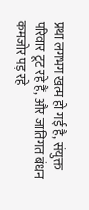प्रथा लगभग खत्म हो गई है, संयुक्त परिवार टूट रहे हैं, और जातिगत बंधन कमजोर पड़ रहे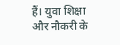हैं। युवा शिक्षा और नौकरी के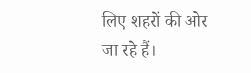लिए शहरों की ओर जा रहे हैं।